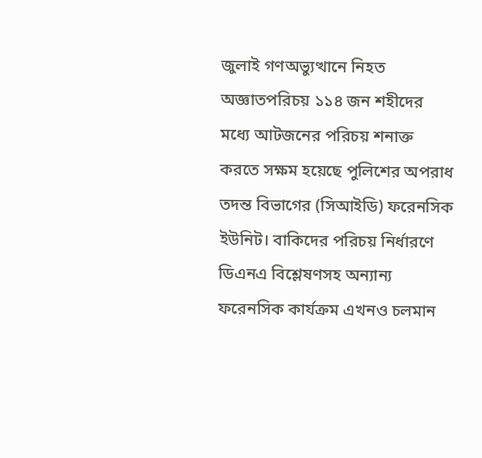জুলাই গণঅভ্যুত্থানে নিহত অজ্ঞাতপরিচয় ১১৪ জন শহীদের মধ্যে আটজনের পরিচয় শনাক্ত করতে সক্ষম হয়েছে পুলিশের অপরাধ তদন্ত বিভাগের (সিআইডি) ফরেনসিক ইউনিট। বাকিদের পরিচয় নির্ধারণে ডিএনএ বিশ্লেষণসহ অন্যান্য ফরেনসিক কার্যক্রম এখনও চলমান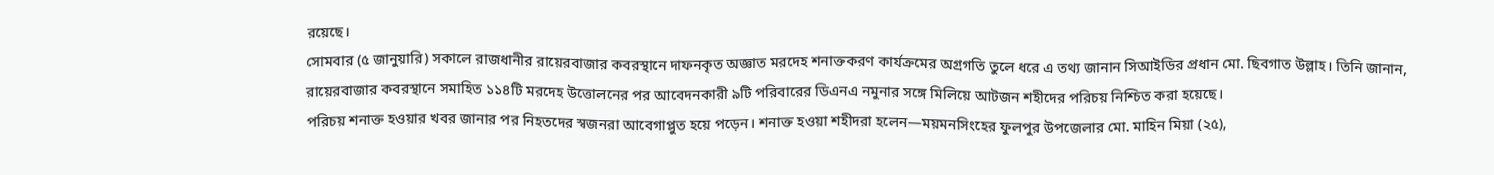রয়েছে।
সোমবার (৫ জানুয়ারি) সকালে রাজধানীর রায়েরবাজার কবরস্থানে দাফনকৃত অজ্ঞাত মরদেহ শনাক্তকরণ কার্যক্রমের অগ্রগতি তুলে ধরে এ তথ্য জানান সিআইডির প্রধান মো. ছিবগাত উল্লাহ। তিনি জানান, রায়েরবাজার কবরস্থানে সমাহিত ১১৪টি মরদেহ উত্তোলনের পর আবেদনকারী ৯টি পরিবারের ডিএনএ নমুনার সঙ্গে মিলিয়ে আটজন শহীদের পরিচয় নিশ্চিত করা হয়েছে।
পরিচয় শনাক্ত হওয়ার খবর জানার পর নিহতদের স্বজনরা আবেগাপ্লুত হয়ে পড়েন। শনাক্ত হওয়া শহীদরা হলেন—ময়মনসিংহের ফুলপুর উপজেলার মো. মাহিন মিয়া (২৫),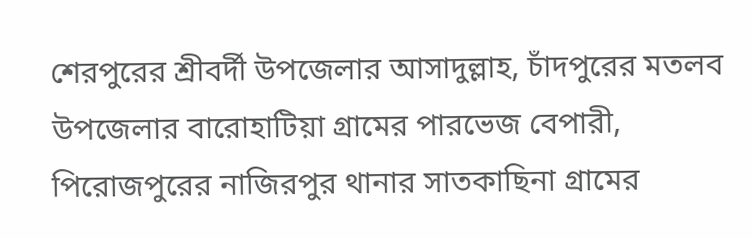শেরপুরের শ্রীবর্দী উপজেলার আসাদুল্লাহ, চাঁদপুরের মতলব উপজেলার বারোহাটিয়া গ্রামের পারভেজ বেপারী, পিরোজপুরের নাজিরপুর থানার সাতকাছিনা গ্রামের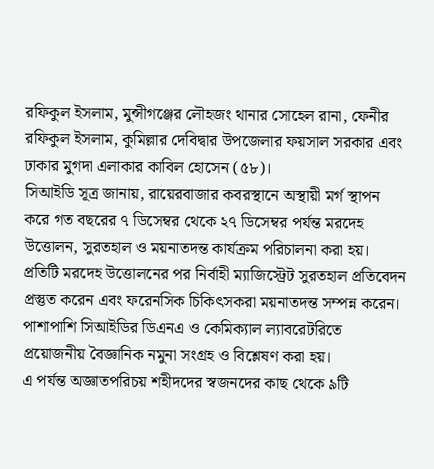রফিকুল ইসলাম, মুন্সীগঞ্জের লৌহজং থানার সোহেল রানা, ফেনীর রফিকুল ইসলাম, কুমিল্লার দেবিদ্বার উপজেলার ফয়সাল সরকার এবং ঢাকার মুগদা এলাকার কাবিল হোসেন (৫৮)।
সিআইডি সূত্র জানায়, রায়েরবাজার কবরস্থানে অস্থায়ী মর্গ স্থাপন করে গত বছরের ৭ ডিসেম্বর থেকে ২৭ ডিসেম্বর পর্যন্ত মরদেহ উত্তোলন, সুরতহাল ও ময়নাতদন্ত কার্যক্রম পরিচালনা করা হয়। প্রতিটি মরদেহ উত্তোলনের পর নির্বাহী ম্যাজিস্ট্রেট সুরতহাল প্রতিবেদন প্রস্তুত করেন এবং ফরেনসিক চিকিৎসকরা ময়নাতদন্ত সম্পন্ন করেন। পাশাপাশি সিআইডির ডিএনএ ও কেমিক্যাল ল্যাবরেটরিতে প্রয়োজনীয় বৈজ্ঞানিক নমুনা সংগ্রহ ও বিশ্লেষণ করা হয়।
এ পর্যন্ত অজ্ঞাতপরিচয় শহীদদের স্বজনদের কাছ থেকে ৯টি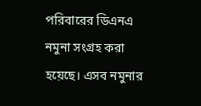পরিবারের ডিএনএ নমুনা সংগ্রহ করা হয়েছে। এসব নমুনার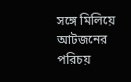সঙ্গে মিলিয়ে আটজনের পরিচয়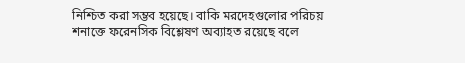নিশ্চিত করা সম্ভব হয়েছে। বাকি মরদেহগুলোর পরিচয় শনাক্তে ফরেনসিক বিশ্লেষণ অব্যাহত রয়েছে বলে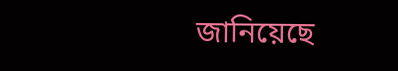জানিয়েছে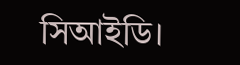সিআইডি।